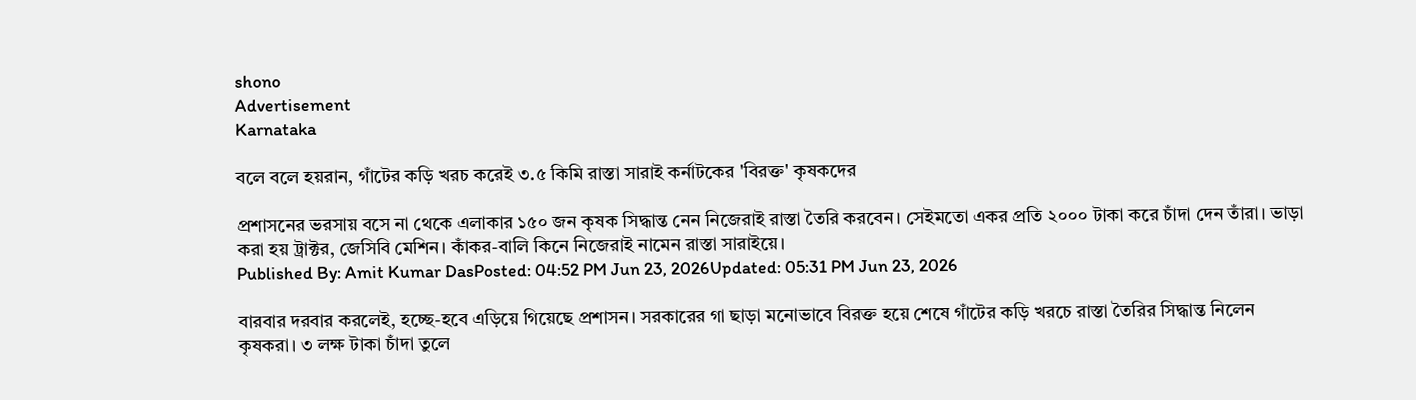shono
Advertisement
Karnataka

বলে বলে হয়রান, গাঁটের কড়ি খরচ করেই ৩.৫ কিমি রাস্তা সারাই কর্নাটকের 'বিরক্ত' কৃষকদের

প্রশাসনের ভরসায় বসে না থেকে এলাকার ১৫০ জন কৃষক সিদ্ধান্ত নেন নিজেরাই রাস্তা তৈরি করবেন। সেইমতো একর প্রতি ২০০০ টাকা করে চাঁদা দেন তাঁরা। ভাড়া করা হয় ট্রাক্টর, জেসিবি মেশিন। কাঁকর-বালি কিনে নিজেরাই নামেন রাস্তা সারাইয়ে।
Published By: Amit Kumar DasPosted: 04:52 PM Jun 23, 2026Updated: 05:31 PM Jun 23, 2026

বারবার দরবার করলেই, হচ্ছে-হবে এড়িয়ে গিয়েছে প্রশাসন। সরকারের গা ছাড়া মনোভাবে বিরক্ত হয়ে শেষে গাঁটের কড়ি খরচে রাস্তা তৈরির সিদ্ধান্ত নিলেন কৃষকরা। ৩ লক্ষ টাকা চাঁদা তুলে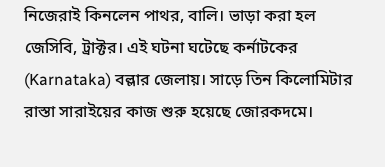নিজেরাই কিনলেন পাথর, বালি। ভাড়া করা হল জেসিবি, ট্রাক্টর। এই ঘটনা ঘটেছে কর্নাটকের (Karnataka) বল্লার জেলায়। সাড়ে তিন কিলোমিটার রাস্তা সারাইয়ের কাজ শুরু হয়েছে জোরকদমে।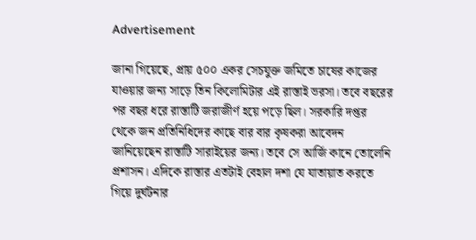Advertisement

জানা গিয়েছে, প্রায় ৫০০ একর সেচযুক্ত জমিতে চাষের কাজের যাওয়ার জন্য সাড়ে তিন কিলোমিটার এই রাস্তাই ভরসা। তবে বছরের পর বছর ধরে রাস্তাটি জরাজীর্ণ হয়ে পড়ে ছিল। সরকারি দপ্তর থেকে জন প্রতিনিধিদের কাছে বার বার কৃষকরা আবেদন জানিয়েছেন রাস্তাটি সারাইয়ের জন্য। তবে সে আর্জি কানে তোলেনি প্রশাসন। এদিকে রাস্তার এতটাই বেহাল দশা যে যাতায়াত করতে গিয়ে দুর্ঘটনার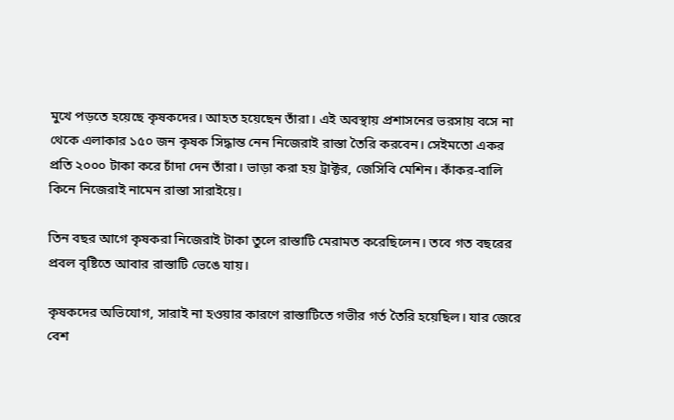মুখে পড়তে হয়েছে কৃষকদের। আহত হয়েছেন তাঁরা। এই অবস্থায় প্রশাসনের ভরসায় বসে না থেকে এলাকার ১৫০ জন কৃষক সিদ্ধান্ত নেন নিজেরাই রাস্তা তৈরি করবেন। সেইমতো একর প্রতি ২০০০ টাকা করে চাঁদা দেন তাঁরা। ভাড়া করা হয় ট্রাক্টর, জেসিবি মেশিন। কাঁকর-বালি কিনে নিজেরাই নামেন রাস্তা সারাইয়ে।

তিন বছর আগে কৃষকরা নিজেরাই টাকা তুলে রাস্তাটি মেরামত করেছিলেন। তবে গত বছরের প্রবল বৃষ্টিতে আবার রাস্তাটি ভেঙে যায়।

কৃষকদের অভিযোগ, সারাই না হওয়ার কারণে রাস্তাটিতে গভীর গর্ত তৈরি হয়েছিল। যার জেরে বেশ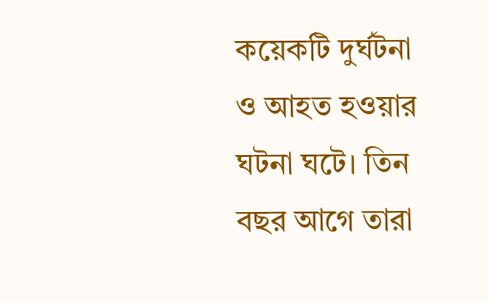কয়েকটি দুর্ঘটনা ও আহত হওয়ার ঘটনা ঘটে। তিন বছর আগে তারা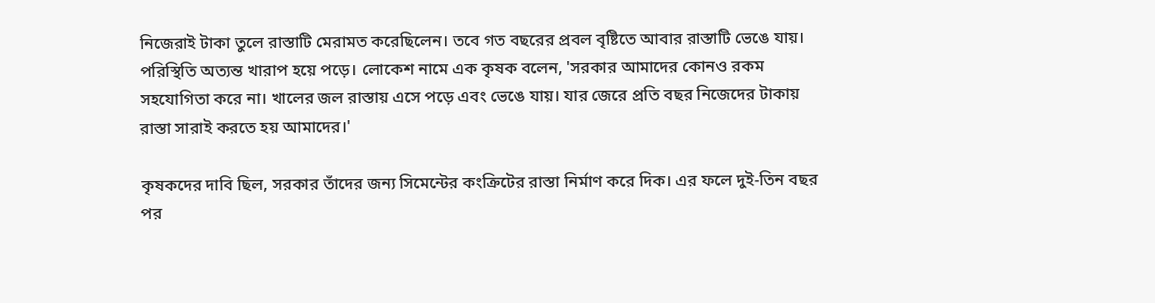নিজেরাই টাকা তুলে রাস্তাটি মেরামত করেছিলেন। তবে গত বছরের প্রবল বৃষ্টিতে আবার রাস্তাটি ভেঙে যায়। পরিস্থিতি অত্যন্ত খারাপ হয়ে পড়ে। লোকেশ নামে এক কৃষক বলেন, 'সরকার আমাদের কোনও রকম সহযোগিতা করে না। খালের জল রাস্তায় এসে পড়ে এবং ভেঙে যায়। যার জেরে প্রতি বছর নিজেদের টাকায় রাস্তা সারাই করতে হয় আমাদের।'

কৃষকদের দাবি ছিল, সরকার তাঁদের জন্য সিমেন্টের কংক্রিটের রাস্তা নির্মাণ করে দিক। এর ফলে দুই-তিন বছর পর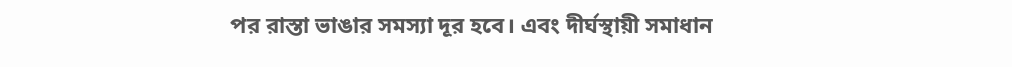পর রাস্তা ভাঙার সমস্যা দূর হবে। এবং দীর্ঘস্থায়ী সমাধান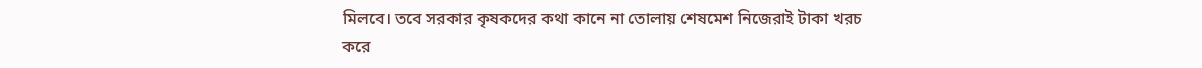মিলবে। তবে সরকার কৃষকদের কথা কানে না তোলায় শেষমেশ নিজেরাই টাকা খরচ করে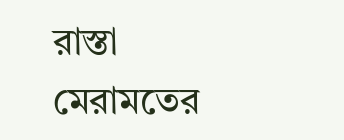রাস্তা মেরামতের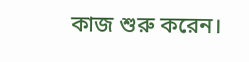কাজ শুরু করেন।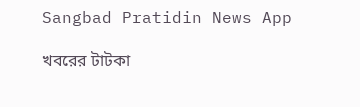Sangbad Pratidin News App

খবরের টাটকা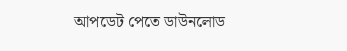আপডেট পেতে ডাউনলোড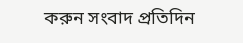করুন সংবাদ প্রতিদিন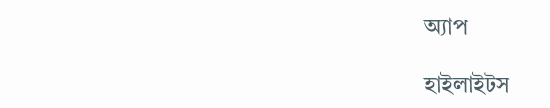অ্যাপ

হাইলাইটস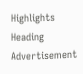Highlights Heading
Advertisement